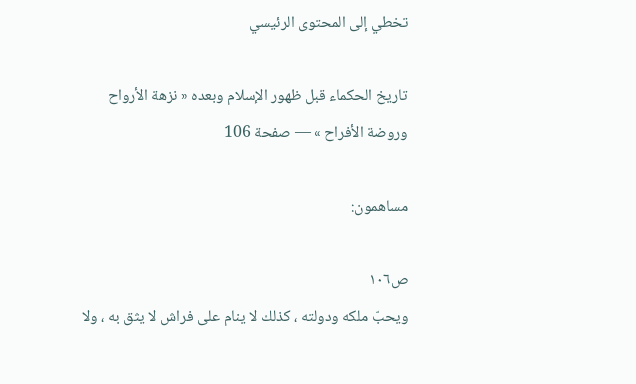تخطي إلى المحتوى الرئيسي

تاريخ الحكماء قبل ظهور الإسلام وبعده « نزهة الأرواح وروضة الأفراح » — صفحة 106

مساهمون:

ص١٠٦
ويحبّ ملكه ودولته ، كذلك لا ينام على فراش لا يثق به ، ولا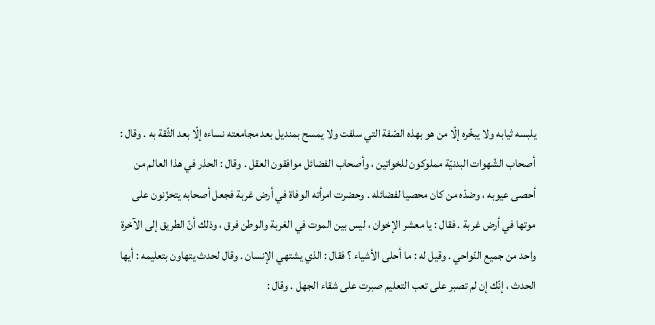يلبسه ثيابه ولا يبخّره إلّا من هو بهذه الصّفة التي سلفت ولا يمسح بمنديل بعد مجامعته نساءه إلّا بعد الثّقة به . وقال : أصحاب الشّهوات البدنيّة مملوكون للخواتين ، وأصحاب الفضائل موافقون العقل . وقال : الحذر في هذا العالم من أحصى عيوبه ، وضدّه من كان محصيا لفضائله . وحضرت امرأته الوفاة في أرض غربة فجعل أصحابه يتحزّنون على موتها في أرض غربة . فقال : يا معشر الإخوان ، ليس بين الموت في الغربة والوطن فرق ، وذلك أنّ الطريق إلى الآخرة واحد من جميع النّواحي . وقيل له : ما أحلى الأشياء ؟ فقال : الذي يشتهي الإنسان . وقال لحدث يتهاون بتعليمه : أيها الحدث ، إنّك إن لم تصبر على تعب التعليم صبرت على شقاء الجهل . وقال :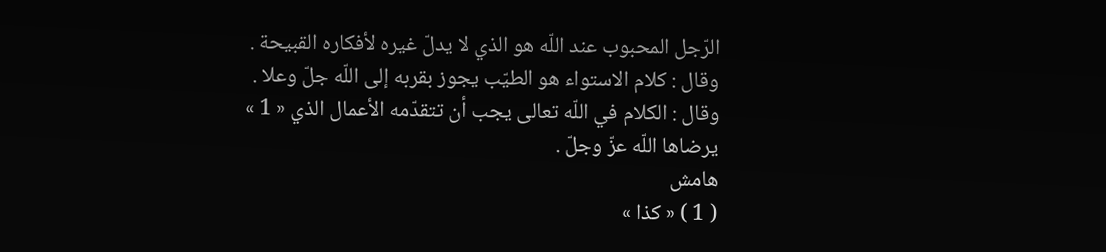الرّجل المحبوب عند اللّه هو الذي لا يدلّ غيره لأفكاره القبيحة . وقال : كلام الاستواء هو الطيّب يجوز بقربه إلى اللّه جلّ وعلا . وقال : الكلام في اللّه تعالى يجب أن تتقدّمه الأعمال الذي « 1 » يرضاها اللّه عزّ وجلّ .
هامش
( 1 ) « كذا »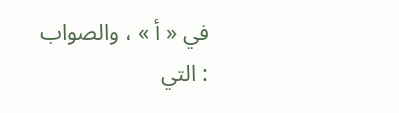في « أ » ، والصواب : التي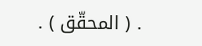. ( المحقّق ) .